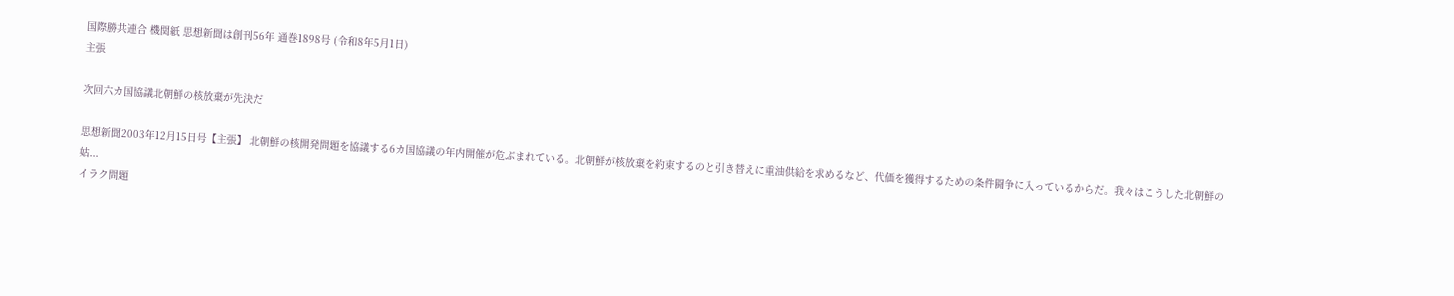国際勝共連合 機関紙 思想新聞は創刊56年 通巻1898号 (令和8年5月1日)
主張

次回六カ国協議北朝鮮の核放棄が先決だ

思想新聞2003年12月15日号【主張】 北朝鮮の核開発問題を協議する6カ国協議の年内開催が危ぶまれている。北朝鮮が核放棄を約束するのと引き替えに重油供給を求めるなど、代価を獲得するための条件闘争に入っているからだ。我々はこうした北朝鮮の姑...
イラク問題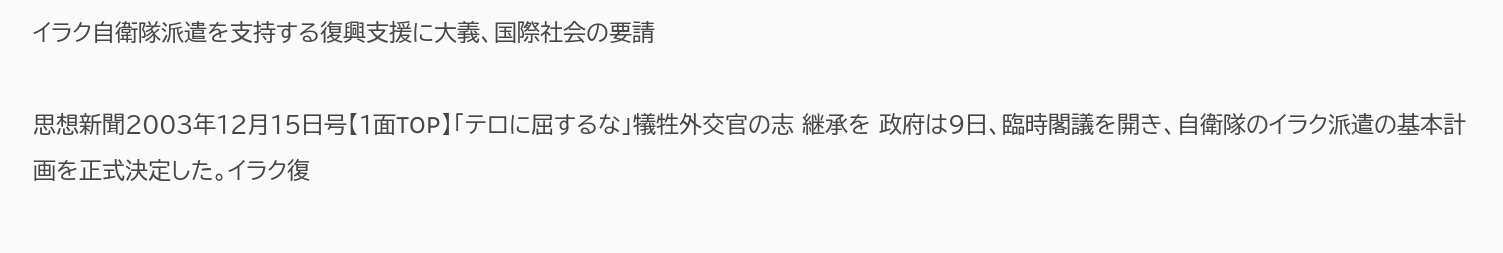イラク自衛隊派遣を支持する復興支援に大義、国際社会の要請

思想新聞2003年12月15日号【1面TOP】「テロに屈するな」犠牲外交官の志 継承を 政府は9日、臨時閣議を開き、自衛隊のイラク派遣の基本計画を正式決定した。イラク復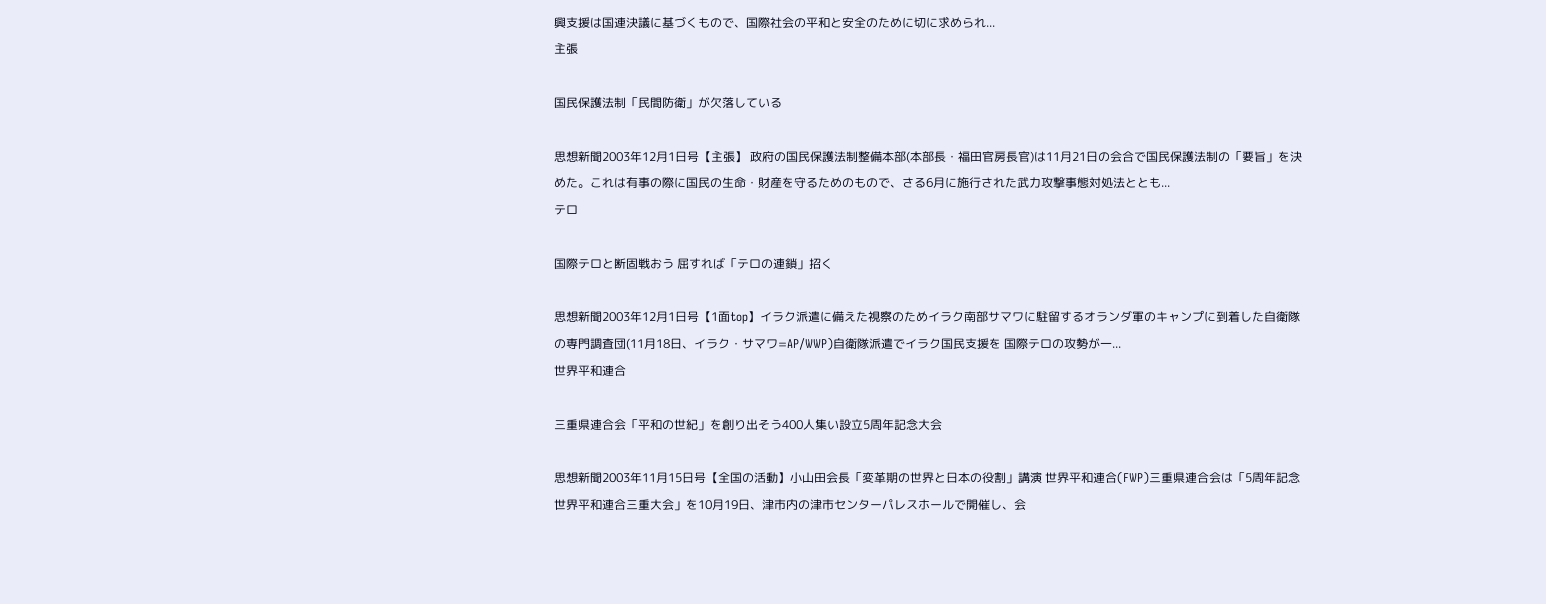興支援は国連決議に基づくもので、国際社会の平和と安全のために切に求められ...
主張

国民保護法制「民間防衛」が欠落している

思想新聞2003年12月1日号【主張】 政府の国民保護法制整備本部(本部長・福田官房長官)は11月21日の会合で国民保護法制の「要旨」を決めた。これは有事の際に国民の生命・財産を守るためのもので、さる6月に施行された武力攻撃事態対処法ととも...
テロ

国際テロと断固戦おう 屈すれば「テロの連鎖」招く

思想新聞2003年12月1日号【1面top】イラク派遣に備えた視察のためイラク南部サマワに駐留するオランダ軍のキャンプに到着した自衛隊の専門調査団(11月18日、イラク・サマワ=AP/WWP)自衛隊派遣でイラク国民支援を 国際テロの攻勢が一...
世界平和連合

三重県連合会「平和の世紀」を創り出そう400人集い設立5周年記念大会

思想新聞2003年11月15日号【全国の活動】小山田会長「変革期の世界と日本の役割」講演 世界平和連合(FWP)三重県連合会は「5周年記念 世界平和連合三重大会」を10月19日、津市内の津市センターパレスホールで開催し、会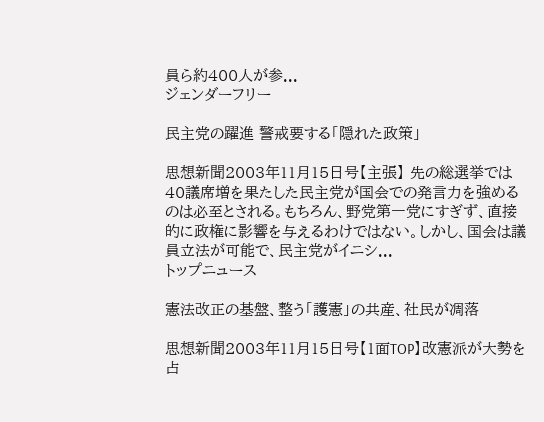員ら約400人が参...
ジェンダーフリー

民主党の躍進 警戒要する「隠れた政策」

思想新聞2003年11月15日号【主張】 先の総選挙では40議席増を果たした民主党が国会での発言力を強めるのは必至とされる。もちろん、野党第一党にすぎず、直接的に政権に影響を与えるわけではない。しかし、国会は議員立法が可能で、民主党がイニシ...
トップニュース

憲法改正の基盤、整う「護憲」の共産、社民が凋落

思想新聞2003年11月15日号【1面TOP】改憲派が大勢を占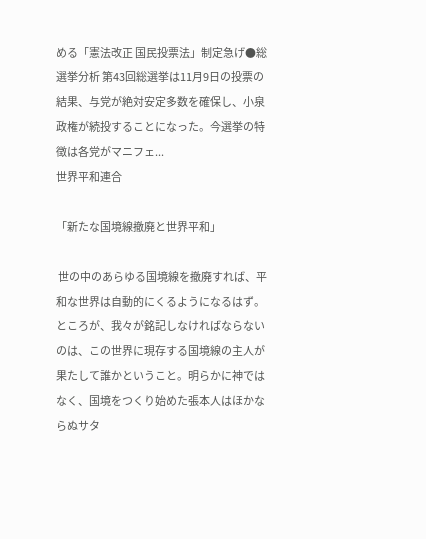める「憲法改正 国民投票法」制定急げ●総選挙分析 第43回総選挙は11月9日の投票の結果、与党が絶対安定多数を確保し、小泉政権が続投することになった。今選挙の特徴は各党がマニフェ...
世界平和連合

「新たな国境線撤廃と世界平和」

 世の中のあらゆる国境線を撤廃すれば、平和な世界は自動的にくるようになるはず。ところが、我々が銘記しなければならないのは、この世界に現存する国境線の主人が果たして誰かということ。明らかに神ではなく、国境をつくり始めた張本人はほかならぬサタ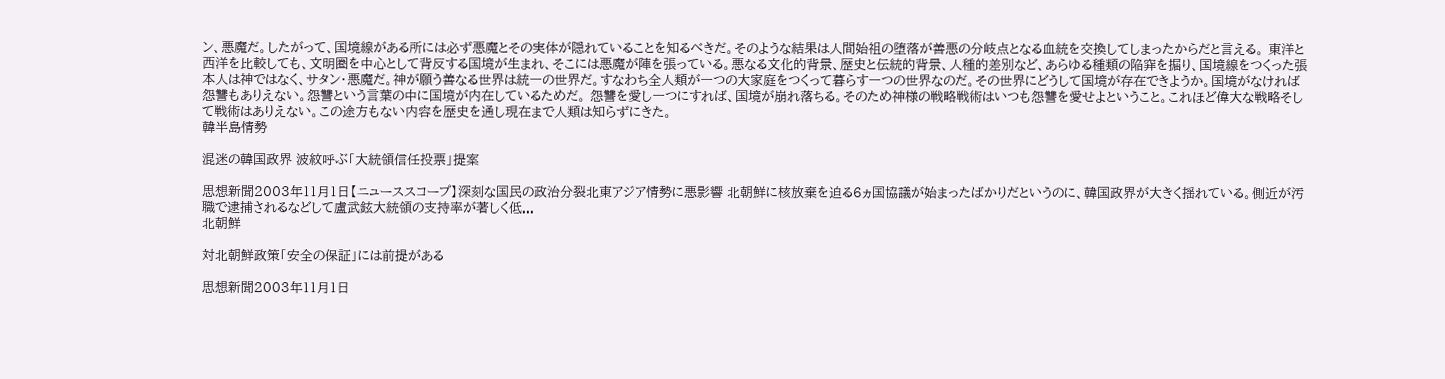ン、悪魔だ。したがって、国境線がある所には必ず悪魔とその実体が隠れていることを知るべきだ。そのような結果は人間始祖の堕落が善悪の分岐点となる血統を交換してしまったからだと言える。 東洋と西洋を比較しても、文明圏を中心として背反する国境が生まれ、そこには悪魔が陣を張っている。悪なる文化的背景、歴史と伝統的背景、人種的差別など、あらゆる種類の陥穽を掘り、国境線をつくった張本人は神ではなく、サタン・悪魔だ。神が願う善なる世界は統一の世界だ。すなわち全人類が一つの大家庭をつくって暮らす一つの世界なのだ。その世界にどうして国境が存在できようか。国境がなければ怨讐もありえない。怨讐という言葉の中に国境が内在しているためだ。 怨讐を愛し一つにすれば、国境が崩れ落ちる。そのため神様の戦略戦術はいつも怨讐を愛せよということ。これほど偉大な戦略そして戦術はありえない。この途方もない内容を歴史を通し現在まで人類は知らずにきた。
韓半島情勢

混迷の韓国政界 波紋呼ぶ「大統領信任投票」提案

思想新聞2003年11月1日【ニューススコープ】深刻な国民の政治分裂北東アジア情勢に悪影響 北朝鮮に核放棄を迫る6ヵ国協議が始まったばかりだというのに、韓国政界が大きく揺れている。側近が汚職で逮捕されるなどして盧武鉉大統領の支持率が著しく低...
北朝鮮

対北朝鮮政策「安全の保証」には前提がある

思想新聞2003年11月1日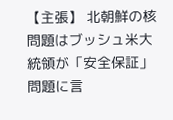【主張】 北朝鮮の核問題はブッシュ米大統領が「安全保証」問題に言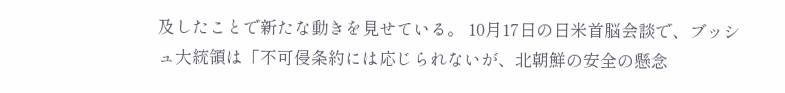及したことで新たな動きを見せている。 10月17日の日米首脳会談で、ブッシュ大統領は「不可侵条約には応じられないが、北朝鮮の安全の懸念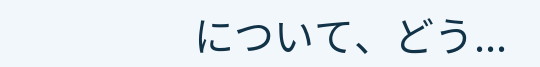について、どう...